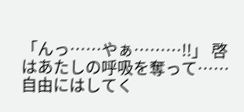「んっ……やぁ………!!」 啓はあたしの呼吸を奪って……自由にはしてく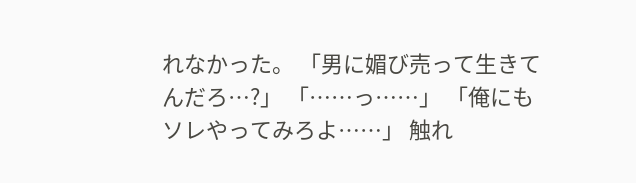れなかった。 「男に媚び売って生きてんだろ…?」 「……っ……」 「俺にもソレやってみろよ……」 触れ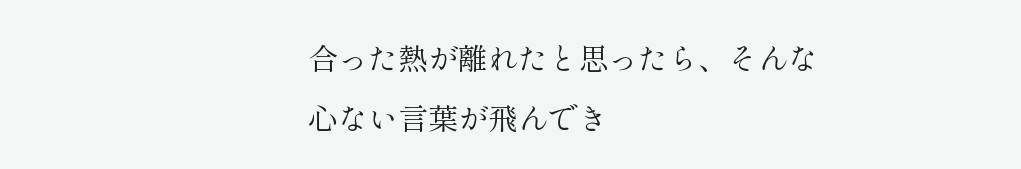合った熱が離れたと思ったら、そんな心ない言葉が飛んでき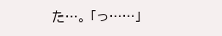た…。 「っ……」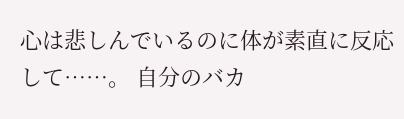心は悲しんでいるのに体が素直に反応して……。 自分のバカ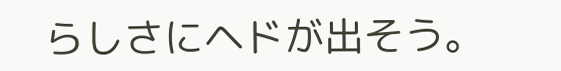らしさにヘドが出そう。